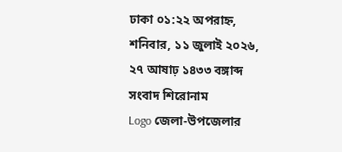ঢাকা ০১:২২ অপরাহ্ন, শনিবার, ১১ জুলাই ২০২৬, ২৭ আষাঢ় ১৪৩৩ বঙ্গাব্দ
সংবাদ শিরোনাম
Logo জেলা-উপজেলার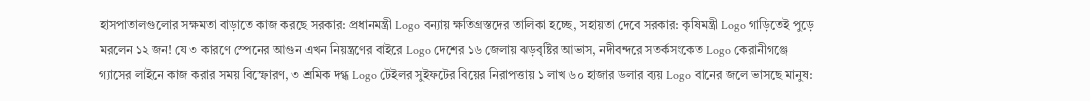হাসপাতালগুলোর সক্ষমতা বাড়াতে কাজ করছে সরকার: প্রধানমন্ত্রী Logo বন্যায় ক্ষতিগ্রস্তদের তালিকা হচ্ছে, সহায়তা দেবে সরকার: কৃষিমন্ত্রী Logo গাড়িতেই পুড়ে মরলেন ১২ জন! যে ৩ কারণে স্পেনের আগুন এখন নিয়ন্ত্রণের বাইরে Logo দেশের ১৬ জেলায় ঝড়বৃষ্টির আভাস, নদীবন্দরে সতর্কসংকেত Logo কেরানীগঞ্জে গ্যাসের লাইনে কাজ করার সময় বিস্ফোরণ, ৩ শ্রমিক দগ্ধ Logo টেইলর সুইফটের বিয়ের নিরাপত্তায় ১ লাখ ৬০ হাজার ডলার ব্যয় Logo বানের জলে ভাসছে মানুষ: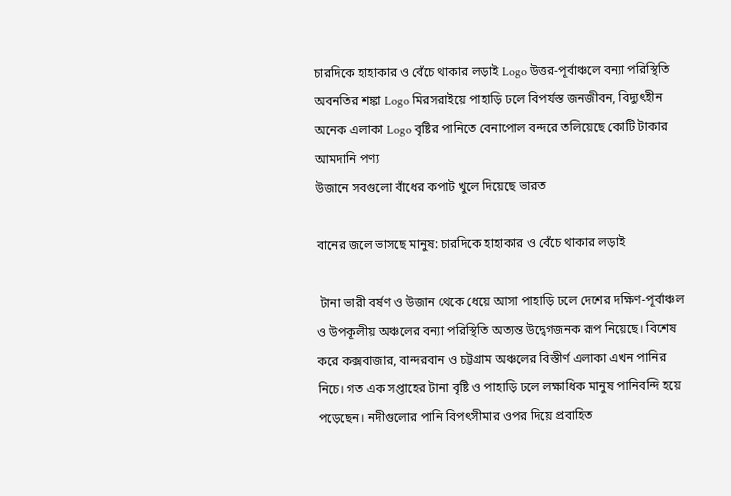চারদিকে হাহাকার ও বেঁচে থাকার লড়াই Logo উত্তর-পূর্বাঞ্চলে বন্যা পরিস্থিতি অবনতির শঙ্কা Logo মিরসরাইয়ে পাহাড়ি ঢলে বিপর্যস্ত জনজীবন, বিদ্যুৎহীন অনেক এলাকা Logo বৃষ্টির পানিতে বেনাপোল বন্দরে তলিয়েছে কোটি টাকার আমদানি পণ্য
উজানে সবগুলো বাঁধের কপাট খুলে দিয়েছে ভারত

বানের জলে ভাসছে মানুষ: চারদিকে হাহাকার ও বেঁচে থাকার লড়াই

 টানা ভারী বর্ষণ ও উজান থেকে ধেয়ে আসা পাহাড়ি ঢলে দেশের দক্ষিণ-পূর্বাঞ্চল ও উপকূলীয় অঞ্চলের বন্যা পরিস্থিতি অত্যন্ত উদ্বেগজনক রূপ নিয়েছে। বিশেষ করে কক্সবাজার, বান্দরবান ও চট্টগ্রাম অঞ্চলের বিস্তীর্ণ এলাকা এখন পানির নিচে। গত এক সপ্তাহের টানা বৃষ্টি ও পাহাড়ি ঢলে লক্ষাধিক মানুষ পানিবন্দি হয়ে পড়েছেন। নদীগুলোর পানি বিপৎসীমার ওপর দিয়ে প্রবাহিত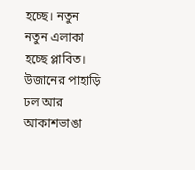হচ্ছে। নতুন নতুন এলাকা হচ্ছে প্লাবিত। উজানের পাহাড়ি ঢল আর আকাশভাঙা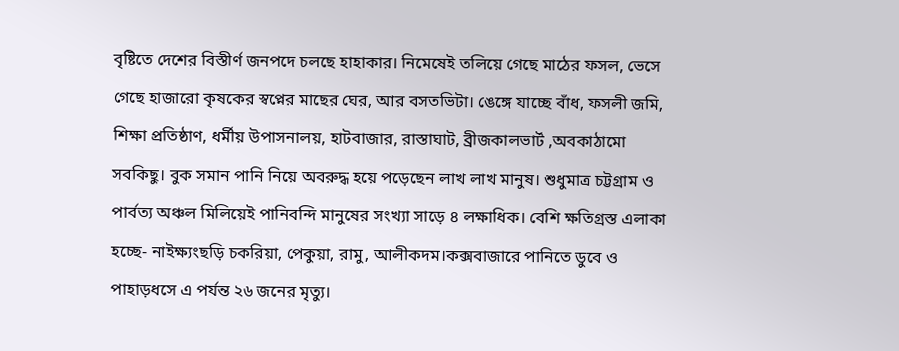বৃষ্টিতে দেশের বিস্তীর্ণ জনপদে চলছে হাহাকার। নিমেষেই তলিয়ে গেছে মাঠের ফসল, ভেসে গেছে হাজারো কৃষকের স্বপ্নের মাছের ঘের, আর বসতভিটা। ঙেঙ্গে যাচ্ছে বাঁধ, ফসলী জমি, শিক্ষা প্রতিষ্ঠাণ, ধর্মীয় উপাসনালয়, হাটবাজার, রাস্তাঘাট, ব্রীজকালভার্ট ,অবকাঠামো সবকিছু। বুক সমান পানি নিয়ে অবরুদ্ধ হয়ে পড়েছেন লাখ লাখ মানুষ। শুধুমাত্র চট্টগ্রাম ও পার্বত্য অঞ্চল মিলিয়েই পানিবন্দি মানুষের সংখ্যা সাড়ে ৪ লক্ষাধিক। বেশি ক্ষতিগ্রস্ত এলাকা হচ্ছে- নাইক্ষ্যংছড়ি চকরিয়া, পেকুয়া, রামু, আলীকদম।কক্সবাজারে পানিতে ডুবে ও পাহাড়ধসে এ পর্যন্ত ২৬ জনের মৃত্যু।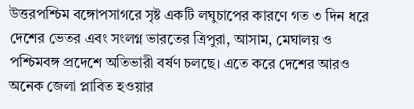উত্তরপশ্চিম বঙ্গোপসাগরে সৃষ্ট একটি লঘুচাপের কারণে গত ৩ দিন ধরে দেশের ভেতর এবং সংলগ্ন ভারতের ত্রিপুরা, আসাম, মেঘালয় ও পশ্চিমবঙ্গ প্রদেশে অতিভারী বর্ষণ চলছে। এতে করে দেশের আরও অনেক জেলা প্লাবিত হওয়ার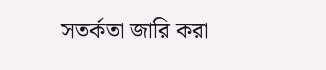সতর্কতা জারি করা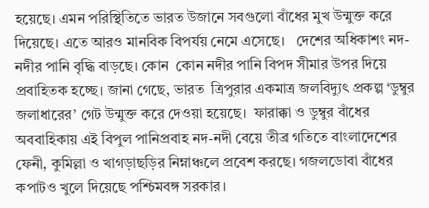হয়েছে। এমন পরিস্থিতিতে ভারত উজানে সবগুলো বাঁধের মুখ উন্মুক্ত করে দিয়েছে। এতে আরও মানবিক বিপর্যয় নেমে এসেছে।   দেশের অধিকাশং নদ-নদীর পানি বৃদ্ধি বাড়ছে। কোন  কোন নদীর পানি বিপদ সীমার উপর দিয়ে প্রবাহিতক হচ্ছে। জানা গেছে, ভারত  ত্রিপুরার একমাত্র জলবিদ্যুৎ প্রকল্প ‘ডুম্বুর জলাধারের’ গেট উন্মুক্ত করে দেওয়া হয়েছে।  ফারাক্কা ও ডুম্বুর বাঁধের অববাহিকায় এই বিপুল পানিপ্রবাহ নদ-নদী বেয়ে তীব্র গতিতে বাংলাদেশের ফেনী, কুমিল্লা ও খাগড়াছড়ির নিম্নাঞ্চলে প্রবেশ করছে। গজলডোবা বাঁধের কপাটও খুলে দিয়েছে পশ্চিমবঙ্গ সরকার।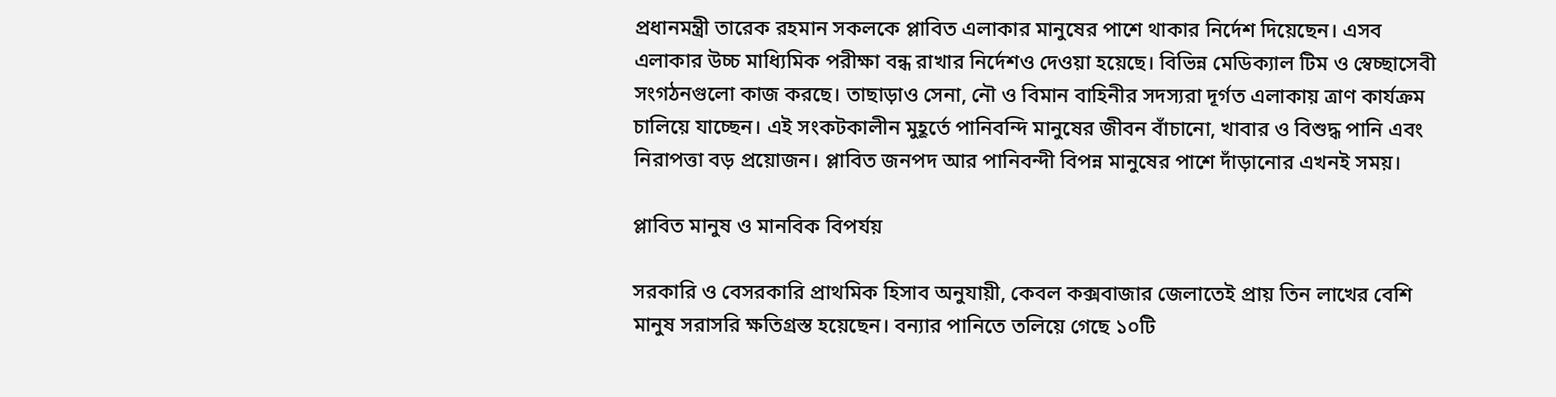প্রধানমন্ত্রী তারেক রহমান সকলকে প্লাবিত এলাকার মানুষের পাশে থাকার নির্দেশ দিয়েছেন। এসব এলাকার উচ্চ মাধ্যিমিক পরীক্ষা বন্ধ রাখার নির্দেশও দেওয়া হয়েছে। বিভিন্ন মেডিক্যাল টিম ও স্বেচ্ছাসেবী সংগঠনগুলো কাজ করছে। তাছাড়াও সেনা, নৌ ও বিমান বাহিনীর সদস্যরা দূর্গত এলাকায় ত্রাণ কার্যক্রম চালিয়ে যাচ্ছেন। এই সংকটকালীন মুহূর্তে পানিবন্দি মানুষের জীবন বাঁচানো, খাবার ও বিশুদ্ধ পানি এবং নিরাপত্তা বড় প্রয়োজন। প্লাবিত জনপদ আর পানিবন্দী বিপন্ন মানুষের পাশে দাঁড়ানোর এখনই সময়।

প্লাবিত মানুষ ও মানবিক বিপর্যয়

সরকারি ও বেসরকারি প্রাথমিক হিসাব অনুযায়ী, কেবল কক্সবাজার জেলাতেই প্রায় তিন লাখের বেশি মানুষ সরাসরি ক্ষতিগ্রস্ত হয়েছেন। বন্যার পানিতে তলিয়ে গেছে ১০টি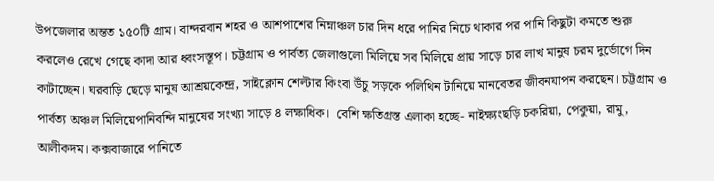উপজেলার অন্তত ১৫০টি গ্রাম। বান্দরবান শহর ও আশপাশের নিম্নাঞ্চল চার দিন ধরে পানির নিচে থাকার পর পানি কিছুটা কমতে শুরু করলেও রেখে গেছে কাদা আর ধ্বংসস্তূপ। চট্টগ্রাম ও পার্বত্য জেলাগুলো মিলিয়ে সব মিলিয়ে প্রায় সাড়ে চার লাখ মানুষ চরম দুর্ভোগে দিন কাটাচ্ছেন। ঘরবাড়ি ছেড়ে মানুষ আশ্রয়কেন্দ্র, সাইক্লোন শেল্টার কিংবা উঁচু সড়কে পলিথিন টানিয়ে মানবেতর জীবনযাপন করছেন। চট্টগ্রাম ও পার্বত্য অঞ্চল মিলিয়েপানিবন্দি মানুষের সংখ্যা সাড়ে ৪ লক্ষাধিক।  বেশি ক্ষতিগ্রস্ত এলাকা হচ্ছে- নাইক্ষ্যংছড়ি চকরিয়া, পেকুয়া, রামু, আলীকদম। কক্সবাজারে পানিতে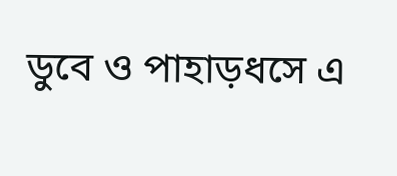ডুবে ও পাহাড়ধসে এ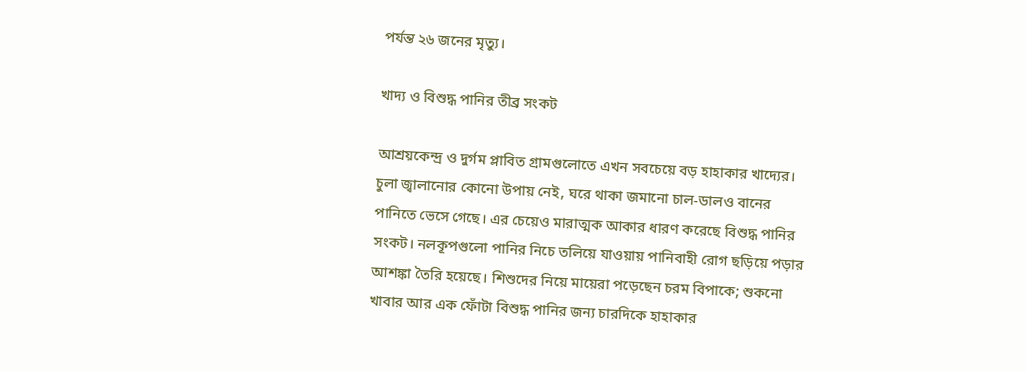পর্যন্ত ২৬ জনের মৃত্যু।

খাদ্য ও বিশুদ্ধ পানির তীব্র সংকট

আশ্রয়কেন্দ্র ও দুর্গম প্লাবিত গ্রামগুলোতে এখন সবচেয়ে বড় হাহাকার খাদ্যের। চুলা জ্বালানোর কোনো উপায় নেই, ঘরে থাকা জমানো চাল-ডালও বানের পানিতে ভেসে গেছে। এর চেয়েও মারাত্মক আকার ধারণ করেছে বিশুদ্ধ পানির সংকট। নলকূপগুলো পানির নিচে তলিয়ে যাওয়ায় পানিবাহী রোগ ছড়িয়ে পড়ার আশঙ্কা তৈরি হয়েছে। শিশুদের নিয়ে মায়েরা পড়েছেন চরম বিপাকে; শুকনো খাবার আর এক ফোঁটা বিশুদ্ধ পানির জন্য চারদিকে হাহাকার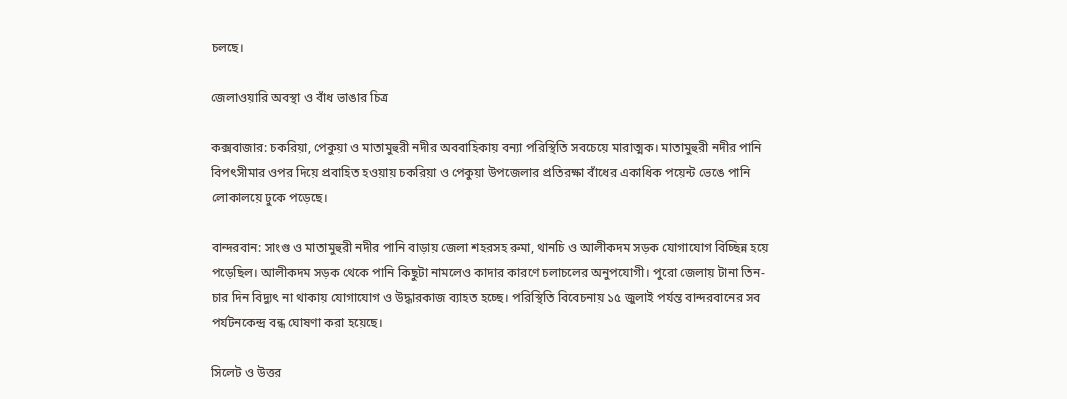চলছে।

জেলাওয়ারি অবস্থা ও বাঁধ ভাঙার চিত্র

কক্সবাজার: চকরিয়া, পেকুয়া ও মাতামুহুরী নদীর অববাহিকায় বন্যা পরিস্থিতি সবচেয়ে মারাত্মক। মাতামুহুরী নদীর পানি বিপৎসীমার ওপর দিয়ে প্রবাহিত হওয়ায় চকরিয়া ও পেকুয়া উপজেলার প্রতিরক্ষা বাঁধের একাধিক পয়েন্ট ভেঙে পানি লোকালয়ে ঢুকে পড়েছে।

বান্দরবান: সাংগু ও মাতামুহুরী নদীর পানি বাড়ায় জেলা শহরসহ রুমা, থানচি ও আলীকদম সড়ক যোগাযোগ বিচ্ছিন্ন হয়ে পড়েছিল। আলীকদম সড়ক থেকে পানি কিছুটা নামলেও কাদার কারণে চলাচলের অনুপযোগী। পুরো জেলায় টানা তিন-চার দিন বিদ্যুৎ না থাকায় যোগাযোগ ও উদ্ধারকাজ ব্যাহত হচ্ছে। পরিস্থিতি বিবেচনায় ১৫ জুলাই পর্যন্ত বান্দরবানের সব পর্যটনকেন্দ্র বন্ধ ঘোষণা করা হয়েছে।

সিলেট ও উত্তর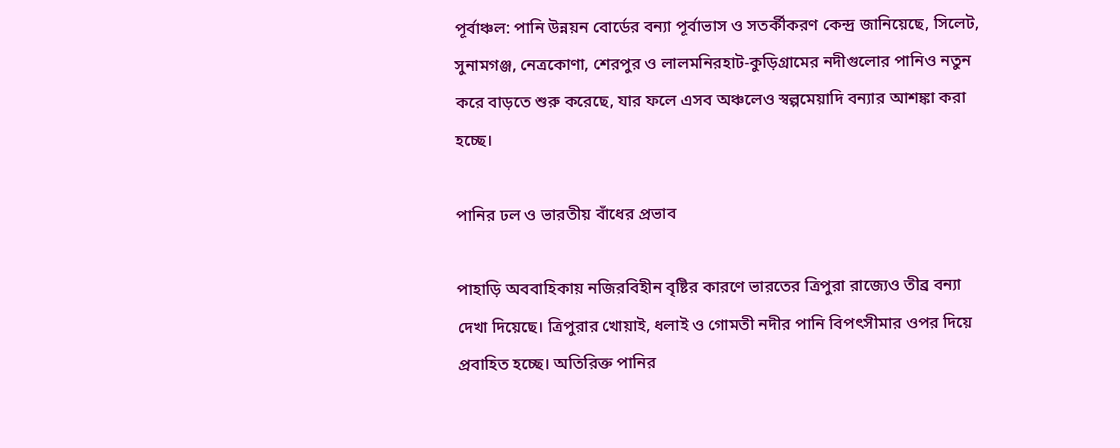পূর্বাঞ্চল: পানি উন্নয়ন বোর্ডের বন্যা পূর্বাভাস ও সতর্কীকরণ কেন্দ্র জানিয়েছে, সিলেট, সুনামগঞ্জ, নেত্রকোণা, শেরপুর ও লালমনিরহাট-কুড়িগ্রামের নদীগুলোর পানিও নতুন করে বাড়তে শুরু করেছে, যার ফলে এসব অঞ্চলেও স্বল্পমেয়াদি বন্যার আশঙ্কা করা হচ্ছে।

পানির ঢল ও ভারতীয় বাঁধের প্রভাব

পাহাড়ি অববাহিকায় নজিরবিহীন বৃষ্টির কারণে ভারতের ত্রিপুরা রাজ্যেও তীব্র বন্যা দেখা দিয়েছে। ত্রিপুরার খোয়াই, ধলাই ও গোমতী নদীর পানি বিপৎসীমার ওপর দিয়ে প্রবাহিত হচ্ছে। অতিরিক্ত পানির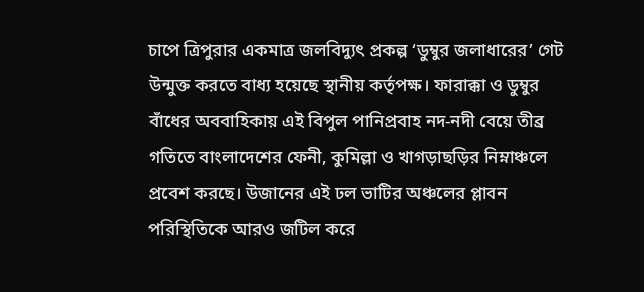চাপে ত্রিপুরার একমাত্র জলবিদ্যুৎ প্রকল্প ‘ডুম্বুর জলাধারের’ গেট উন্মুক্ত করতে বাধ্য হয়েছে স্থানীয় কর্তৃপক্ষ। ফারাক্কা ও ডুম্বুর বাঁধের অববাহিকায় এই বিপুল পানিপ্রবাহ নদ-নদী বেয়ে তীব্র গতিতে বাংলাদেশের ফেনী, কুমিল্লা ও খাগড়াছড়ির নিম্নাঞ্চলে প্রবেশ করছে। উজানের এই ঢল ভাটির অঞ্চলের প্লাবন পরিস্থিতিকে আরও জটিল করে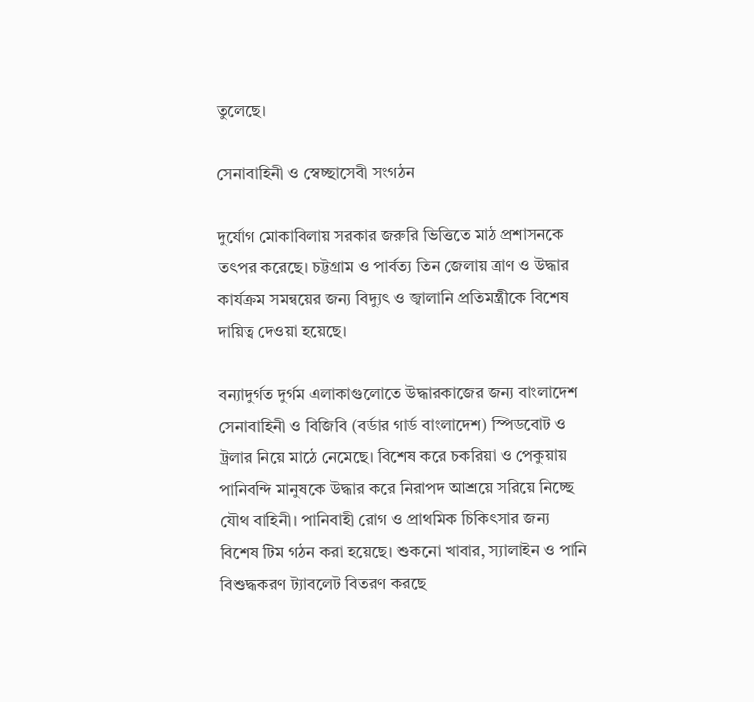তুলেছে।

সেনাবাহিনী ও স্বেচ্ছাসেবী সংগঠন

দুর্যোগ মোকাবিলায় সরকার জরুরি ভিত্তিতে মাঠ প্রশাসনকে তৎপর করেছে। চট্টগ্রাম ও পার্বত্য তিন জেলায় ত্রাণ ও উদ্ধার কার্যক্রম সমন্বয়ের জন্য বিদ্যুৎ ও জ্বালানি প্রতিমন্ত্রীকে বিশেষ দায়িত্ব দেওয়া হয়েছে।

বন্যাদুর্গত দুর্গম এলাকাগুলোতে উদ্ধারকাজের জন্য বাংলাদেশ সেনাবাহিনী ও বিজিবি (বর্ডার গার্ড বাংলাদেশ) স্পিডবোট ও ট্রলার নিয়ে মাঠে নেমেছে। বিশেষ করে চকরিয়া ও পেকুয়ায় পানিবন্দি মানুষকে উদ্ধার করে নিরাপদ আশ্রয়ে সরিয়ে নিচ্ছে যৌথ বাহিনী। পানিবাহী রোগ ও প্রাথমিক চিকিৎসার জন্য বিশেষ টিম গঠন করা হয়েছে। শুকনো খাবার, স্যালাইন ও পানি বিশুদ্ধকরণ ট্যাবলেট বিতরণ করছে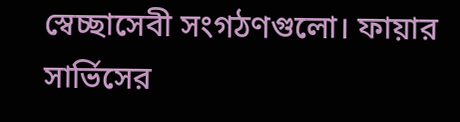স্বেচ্ছাসেবী সংগঠণগুলো। ফায়ার সার্ভিসের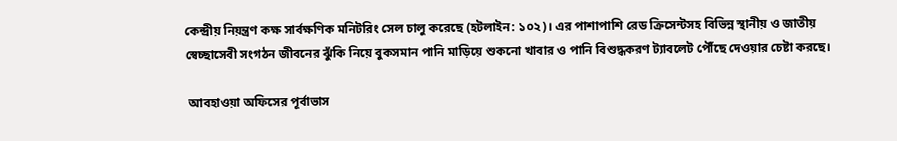কেন্দ্রীয় নিয়ন্ত্রণ কক্ষ সার্বক্ষণিক মনিটরিং সেল চালু করেছে (হটলাইন: ১০২)। এর পাশাপাশি রেড ক্রিসেন্টসহ বিভিন্ন স্থানীয় ও জাতীয় স্বেচ্ছাসেবী সংগঠন জীবনের ঝুঁকি নিয়ে বুকসমান পানি মাড়িয়ে শুকনো খাবার ও পানি বিশুদ্ধকরণ ট্যাবলেট পৌঁছে দেওয়ার চেষ্টা করছে।

 আবহাওয়া অফিসের পূর্বাভাস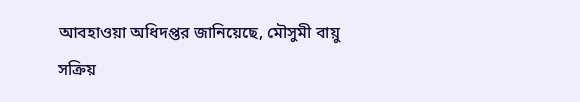আবহাওয়া অধিদপ্তর জানিয়েছে, মৌসুমী বায়ু সক্রিয়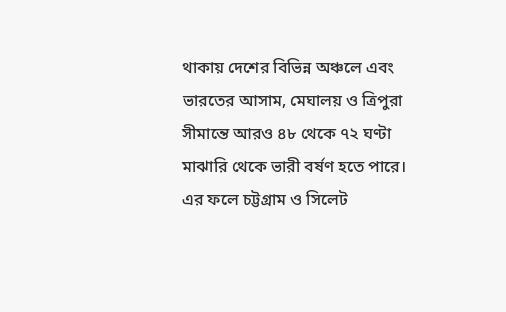থাকায় দেশের বিভিন্ন অঞ্চলে এবং ভারতের আসাম, মেঘালয় ও ত্রিপুরা সীমান্তে আরও ৪৮ থেকে ৭২ ঘণ্টা মাঝারি থেকে ভারী বর্ষণ হতে পারে। এর ফলে চট্টগ্রাম ও সিলেট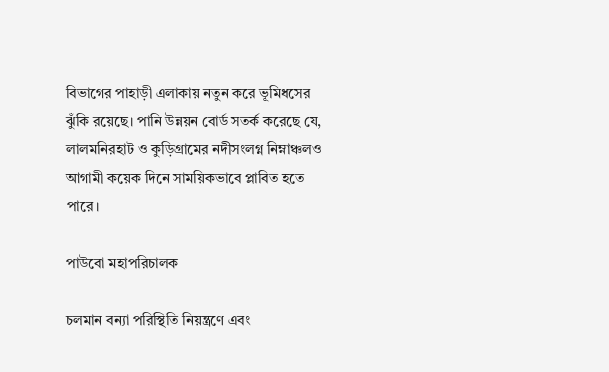বিভাগের পাহাড়ী এলাকায় নতুন করে ভূমিধসের ঝুঁকি রয়েছে। পানি উন্নয়ন বোর্ড সতর্ক করেছে যে, লালমনিরহাট ও কুড়িগ্রামের নদীসংলগ্ন নিম্নাঞ্চলও আগামী কয়েক দিনে সাময়িকভাবে প্লাবিত হতে পারে।

পাউবো মহাপরিচালক

চলমান বন্যা পরিস্থিতি নিয়ন্ত্রণে এবং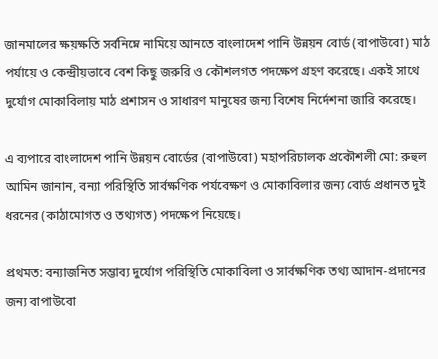জানমালের ক্ষয়ক্ষতি সর্বনিম্নে নামিয়ে আনতে বাংলাদেশ পানি উন্নয়ন বোর্ড (বাপাউবো) মাঠ পর্যায়ে ও কেন্দ্রীয়ভাবে বেশ কিছু জরুরি ও কৌশলগত পদক্ষেপ গ্রহণ করেছে। একই সাথে দুর্যোগ মোকাবিলায় মাঠ প্রশাসন ও সাধারণ মানুষের জন্য বিশেষ নির্দেশনা জারি করেছে।

এ ব্যপারে বাংলাদেশ পানি উন্নয়ন বোর্ডের (বাপাউবো) মহাপরিচালক প্রকৌশলী মো: রুহুল আমিন জানান, বন্যা পরিস্থিতি সার্বক্ষণিক পর্যবেক্ষণ ও মোকাবিলার জন্য বোর্ড প্রধানত দুই ধরনের (কাঠামোগত ও তথ্যগত) পদক্ষেপ নিয়েছে।

প্রথমত: বন্যাজনিত সম্ভাব্য দুর্যোগ পরিস্থিতি মোকাবিলা ও সার্বক্ষণিক তথ্য আদান-প্রদানের জন্য বাপাউবো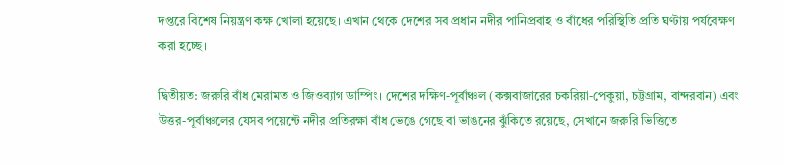দপ্তরে বিশেষ নিয়ন্ত্রণ কক্ষ খোলা হয়েছে। এখান থেকে দেশের সব প্রধান নদীর পানিপ্রবাহ ও বাঁধের পরিস্থিতি প্রতি ঘণ্টায় পর্যবেক্ষণ করা হচ্ছে।

দ্বিতীয়ত: জরুরি বাঁধ মেরামত ও জিওব্যাগ ডাম্পিং। দেশের দক্ষিণ-পূর্বাঞ্চল (কক্সবাজারের চকরিয়া-পেকুয়া, চট্টগ্রাম, বান্দরবান) এবং উত্তর-পূর্বাঞ্চলের যেসব পয়েন্টে নদীর প্রতিরক্ষা বাঁধ ভেঙে গেছে বা ভাঙনের ঝুঁকিতে রয়েছে, সেখানে জরুরি ভিত্তিতে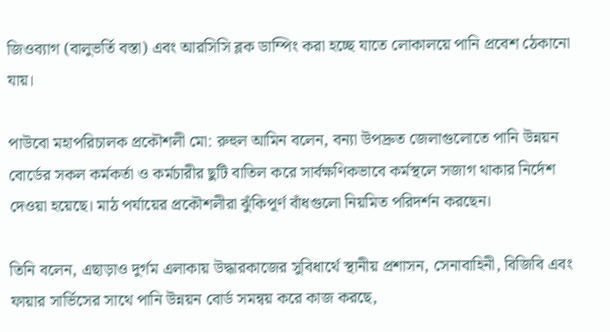জিওব্যাগ (বালুভর্তি বস্তা) এবং আরসিসি ব্লক ডাম্পিং করা হচ্ছে যাতে লোকালয়ে পানি প্রবেশ ঠেকানো যায়।

পাউবো মহাপরিচালক প্রকৌশলী মো: রুহুল আমিন বলেন, বন্যা উপদ্রুত জেলাগুলোতে পানি উন্নয়ন বোর্ডের সকল কর্মকর্তা ও কর্মচারীর ছুটি বাতিল করে সার্বক্ষণিকভাবে কর্মস্থলে সজাগ থাকার নির্দেশ দেওয়া হয়েছে। মাঠ পর্যায়ের প্রকৌশলীরা ঝুঁকিপূর্ণ বাঁধগুলো নিয়মিত পরিদর্শন করছেন।

তিনি বলেন, এছাড়াও দুর্গম এলাকায় উদ্ধারকাজের সুবিধার্থে স্থানীয় প্রশাসন, সেনাবাহিনী, বিজিবি এবং ফায়ার সার্ভিসের সাথে পানি উন্নয়ন বোর্ড সমন্বয় করে কাজ করছে,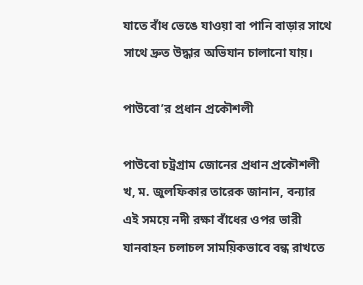যাতে বাঁধ ভেঙে যাওয়া বা পানি বাড়ার সাথে সাথে দ্রুত উদ্ধার অভিযান চালানো যায়।

পাউবো’র প্রধান প্রকৌশলী

পাউবো চট্রগ্রাম জোনের প্রধান প্রকৌশলী খ, ম. জুলফিকার তারেক জানান, বন্যার এই সময়ে নদী রক্ষা বাঁধের ওপর ভারী যানবাহন চলাচল সাময়িকভাবে বন্ধ রাখতে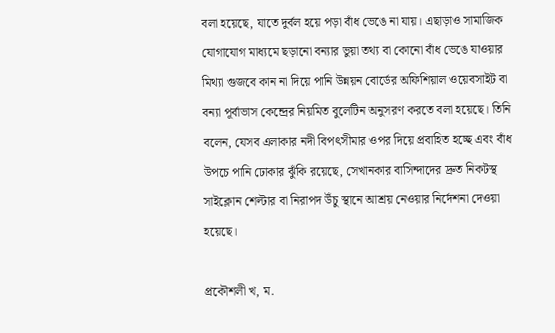বলা হয়েছে, যাতে দুর্বল হয়ে পড়া বাঁধ ভেঙে না যায়। এছাড়াও সামাজিক যোগাযোগ মাধ্যমে ছড়ানো বন্যার ভুয়া তথ্য বা কোনো বাঁধ ভেঙে যাওয়ার মিথ্যা গুজবে কান না দিয়ে পানি উন্নয়ন বোর্ডের অফিশিয়াল ওয়েবসাইট বা বন্যা পূর্বাভাস কেন্দ্রের নিয়মিত বুলেটিন অনুসরণ করতে বলা হয়েছে। তিনি বলেন, যেসব এলাকার নদী বিপৎসীমার ওপর দিয়ে প্রবাহিত হচ্ছে এবং বাঁধ উপচে পানি ঢোকার ঝুঁকি রয়েছে, সেখানকার বাসিন্দাদের দ্রুত নিকটস্থ সাইক্লোন শেল্টার বা নিরাপদ উঁচু স্থানে আশ্রয় নেওয়ার নির্দেশনা দেওয়া হয়েছে।

প্রকৌশলী খ, ম.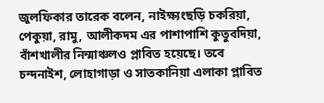জুলফিকার তারেক বলেন, নাইক্ষ্যংছড়ি চকরিয়া, পেকুয়া, রামু, আলীকদম এর পাশাপাশি কুতুবদিয়া, বাঁশখালীর নিন্মাঞ্চলও প্লাবিত হয়েছে। তবে চন্দনাইশ, লোহাগাড়া ও সাতকানিয়া এলাকা প্লাবিত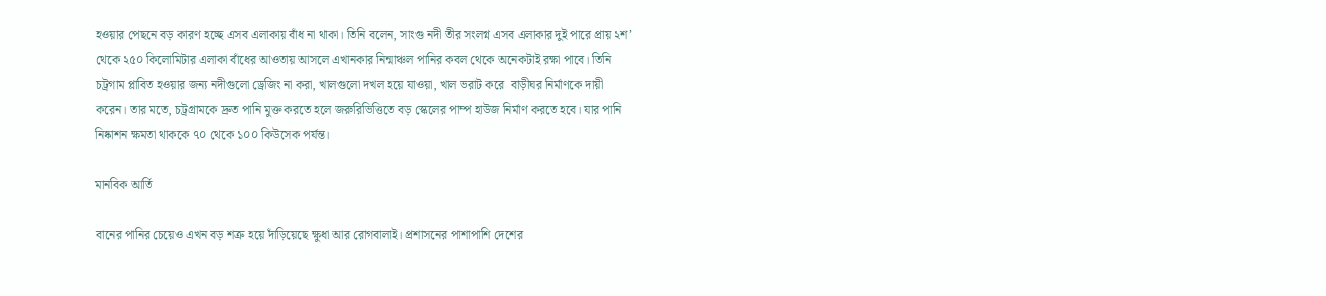হওয়ার পেছনে বড় কারণ হচ্ছে এসব এলাকায় বাঁধ না থাকা। তিনি বলেন, সাংগু নদী তীর সংলগ্ন এসব এলাকার দুই পারে প্রায় ২শ’ থেকে ২৫০ কিলোমিটার এলাকা বাঁধের আওতায় আসলে এখানকার নিন্মাঞ্চল পানির কবল থেকে অনেকটাই রক্ষা পাবে। তিনি চট্রগাম প্লাবিত হওয়ার জন্য নদীগুলো ড্রেজিং না করা, খালগুলো দখল হয়ে যাওয়া, খাল ভরাট করে  বাড়ীঘর নির্মাণকে দায়ী করেন। তার মতে, চট্রগ্রামকে দ্রুত পানি মুক্ত করতে হলে জরুরিভিত্তিতে বড় স্কেলের পাম্প হাউজ নির্মাণ করতে হবে। যার পানি নিষ্কাশন ক্ষমতা থাককে ৭০ থেকে ১০০ কিউসেক পর্যন্ত।

মানবিক আর্তি

বানের পানির চেয়েও এখন বড় শত্রু হয়ে দাঁড়িয়েছে ক্ষুধা আর রোগবালাই। প্রশাসনের পাশাপাশি দেশের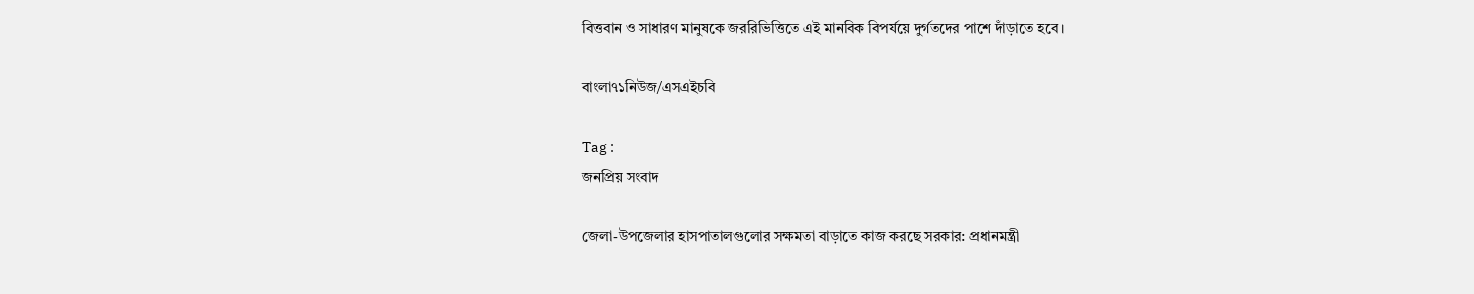বিত্তবান ও সাধারণ মানুষকে জররিভিত্তিতে এই মানবিক বিপর্যয়ে দুর্গতদের পাশে দাঁড়াতে হবে।

বাংলা৭১নিউজ/এসএইচবি

Tag :
জনপ্রিয় সংবাদ

জেলা-উপজেলার হাসপাতালগুলোর সক্ষমতা বাড়াতে কাজ করছে সরকার: প্রধানমন্ত্রী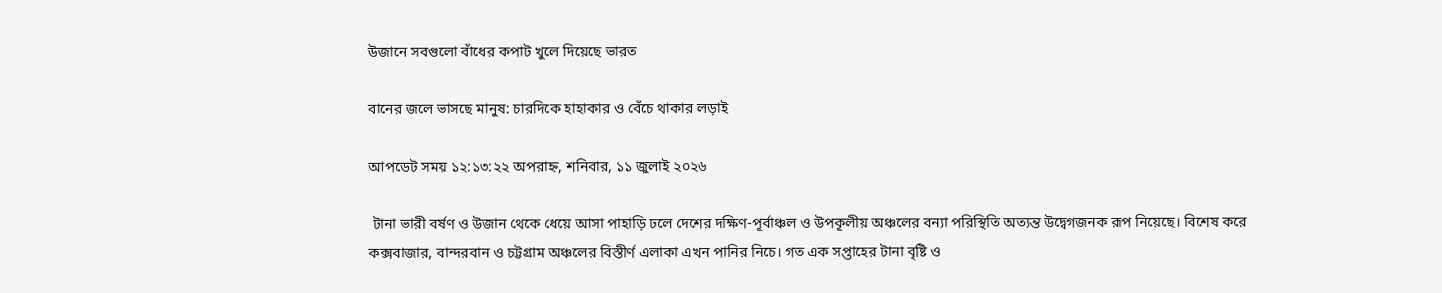উজানে সবগুলো বাঁধের কপাট খুলে দিয়েছে ভারত

বানের জলে ভাসছে মানুষ: চারদিকে হাহাকার ও বেঁচে থাকার লড়াই

আপডেট সময় ১২:১৩:২২ অপরাহ্ন, শনিবার, ১১ জুলাই ২০২৬

 টানা ভারী বর্ষণ ও উজান থেকে ধেয়ে আসা পাহাড়ি ঢলে দেশের দক্ষিণ-পূর্বাঞ্চল ও উপকূলীয় অঞ্চলের বন্যা পরিস্থিতি অত্যন্ত উদ্বেগজনক রূপ নিয়েছে। বিশেষ করে কক্সবাজার, বান্দরবান ও চট্টগ্রাম অঞ্চলের বিস্তীর্ণ এলাকা এখন পানির নিচে। গত এক সপ্তাহের টানা বৃষ্টি ও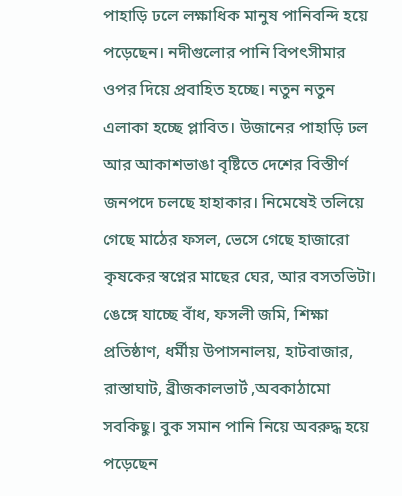পাহাড়ি ঢলে লক্ষাধিক মানুষ পানিবন্দি হয়ে পড়েছেন। নদীগুলোর পানি বিপৎসীমার ওপর দিয়ে প্রবাহিত হচ্ছে। নতুন নতুন এলাকা হচ্ছে প্লাবিত। উজানের পাহাড়ি ঢল আর আকাশভাঙা বৃষ্টিতে দেশের বিস্তীর্ণ জনপদে চলছে হাহাকার। নিমেষেই তলিয়ে গেছে মাঠের ফসল, ভেসে গেছে হাজারো কৃষকের স্বপ্নের মাছের ঘের, আর বসতভিটা। ঙেঙ্গে যাচ্ছে বাঁধ, ফসলী জমি, শিক্ষা প্রতিষ্ঠাণ, ধর্মীয় উপাসনালয়, হাটবাজার, রাস্তাঘাট, ব্রীজকালভার্ট ,অবকাঠামো সবকিছু। বুক সমান পানি নিয়ে অবরুদ্ধ হয়ে পড়েছেন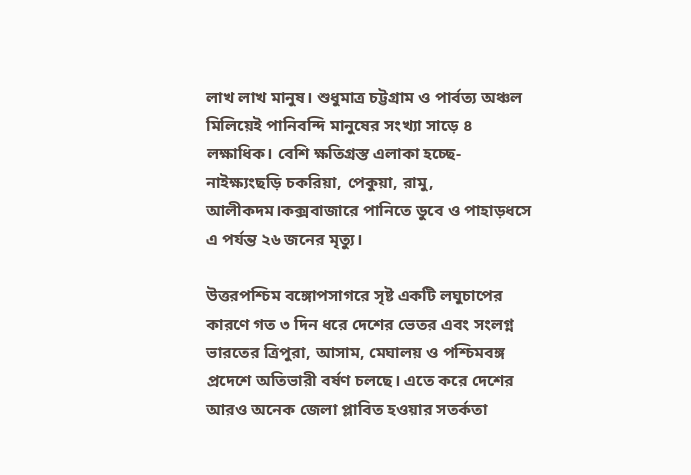লাখ লাখ মানুষ। শুধুমাত্র চট্টগ্রাম ও পার্বত্য অঞ্চল মিলিয়েই পানিবন্দি মানুষের সংখ্যা সাড়ে ৪ লক্ষাধিক। বেশি ক্ষতিগ্রস্ত এলাকা হচ্ছে- নাইক্ষ্যংছড়ি চকরিয়া, পেকুয়া, রামু, আলীকদম।কক্সবাজারে পানিতে ডুবে ও পাহাড়ধসে এ পর্যন্ত ২৬ জনের মৃত্যু।

উত্তরপশ্চিম বঙ্গোপসাগরে সৃষ্ট একটি লঘুচাপের কারণে গত ৩ দিন ধরে দেশের ভেতর এবং সংলগ্ন ভারতের ত্রিপুরা, আসাম, মেঘালয় ও পশ্চিমবঙ্গ প্রদেশে অতিভারী বর্ষণ চলছে। এতে করে দেশের আরও অনেক জেলা প্লাবিত হওয়ার সতর্কতা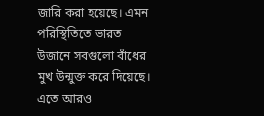জারি করা হয়েছে। এমন পরিস্থিতিতে ভারত উজানে সবগুলো বাঁধের মুখ উন্মুক্ত করে দিয়েছে। এতে আরও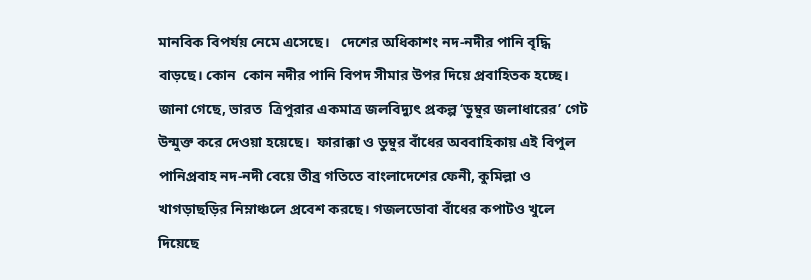মানবিক বিপর্যয় নেমে এসেছে।   দেশের অধিকাশং নদ-নদীর পানি বৃদ্ধি বাড়ছে। কোন  কোন নদীর পানি বিপদ সীমার উপর দিয়ে প্রবাহিতক হচ্ছে। জানা গেছে, ভারত  ত্রিপুরার একমাত্র জলবিদ্যুৎ প্রকল্প ‘ডুম্বুর জলাধারের’ গেট উন্মুক্ত করে দেওয়া হয়েছে।  ফারাক্কা ও ডুম্বুর বাঁধের অববাহিকায় এই বিপুল পানিপ্রবাহ নদ-নদী বেয়ে তীব্র গতিতে বাংলাদেশের ফেনী, কুমিল্লা ও খাগড়াছড়ির নিম্নাঞ্চলে প্রবেশ করছে। গজলডোবা বাঁধের কপাটও খুলে দিয়েছে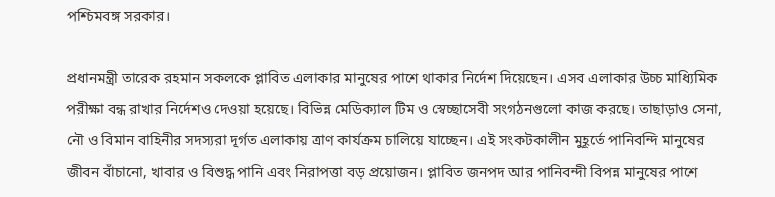পশ্চিমবঙ্গ সরকার।

প্রধানমন্ত্রী তারেক রহমান সকলকে প্লাবিত এলাকার মানুষের পাশে থাকার নির্দেশ দিয়েছেন। এসব এলাকার উচ্চ মাধ্যিমিক পরীক্ষা বন্ধ রাখার নির্দেশও দেওয়া হয়েছে। বিভিন্ন মেডিক্যাল টিম ও স্বেচ্ছাসেবী সংগঠনগুলো কাজ করছে। তাছাড়াও সেনা, নৌ ও বিমান বাহিনীর সদস্যরা দূর্গত এলাকায় ত্রাণ কার্যক্রম চালিয়ে যাচ্ছেন। এই সংকটকালীন মুহূর্তে পানিবন্দি মানুষের জীবন বাঁচানো, খাবার ও বিশুদ্ধ পানি এবং নিরাপত্তা বড় প্রয়োজন। প্লাবিত জনপদ আর পানিবন্দী বিপন্ন মানুষের পাশে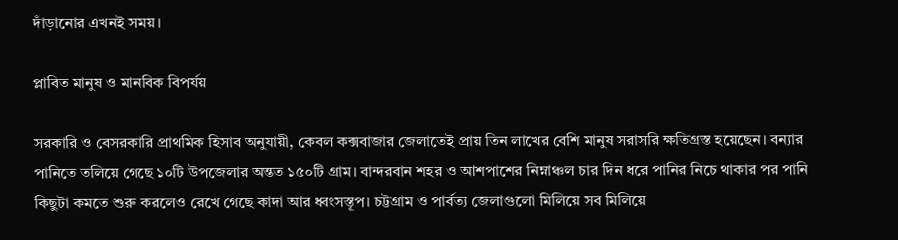দাঁড়ানোর এখনই সময়।

প্লাবিত মানুষ ও মানবিক বিপর্যয়

সরকারি ও বেসরকারি প্রাথমিক হিসাব অনুযায়ী, কেবল কক্সবাজার জেলাতেই প্রায় তিন লাখের বেশি মানুষ সরাসরি ক্ষতিগ্রস্ত হয়েছেন। বন্যার পানিতে তলিয়ে গেছে ১০টি উপজেলার অন্তত ১৫০টি গ্রাম। বান্দরবান শহর ও আশপাশের নিম্নাঞ্চল চার দিন ধরে পানির নিচে থাকার পর পানি কিছুটা কমতে শুরু করলেও রেখে গেছে কাদা আর ধ্বংসস্তূপ। চট্টগ্রাম ও পার্বত্য জেলাগুলো মিলিয়ে সব মিলিয়ে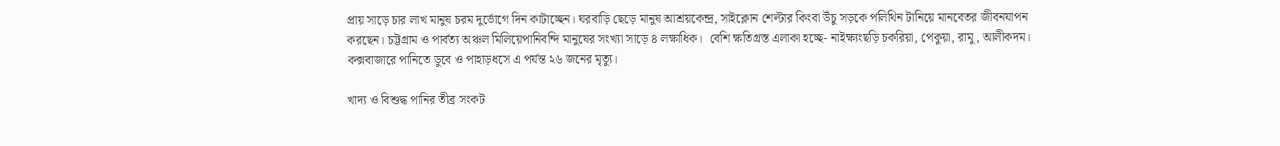প্রায় সাড়ে চার লাখ মানুষ চরম দুর্ভোগে দিন কাটাচ্ছেন। ঘরবাড়ি ছেড়ে মানুষ আশ্রয়কেন্দ্র, সাইক্লোন শেল্টার কিংবা উঁচু সড়কে পলিথিন টানিয়ে মানবেতর জীবনযাপন করছেন। চট্টগ্রাম ও পার্বত্য অঞ্চল মিলিয়েপানিবন্দি মানুষের সংখ্যা সাড়ে ৪ লক্ষাধিক।  বেশি ক্ষতিগ্রস্ত এলাকা হচ্ছে- নাইক্ষ্যংছড়ি চকরিয়া, পেকুয়া, রামু, আলীকদম। কক্সবাজারে পানিতে ডুবে ও পাহাড়ধসে এ পর্যন্ত ২৬ জনের মৃত্যু।

খাদ্য ও বিশুদ্ধ পানির তীব্র সংকট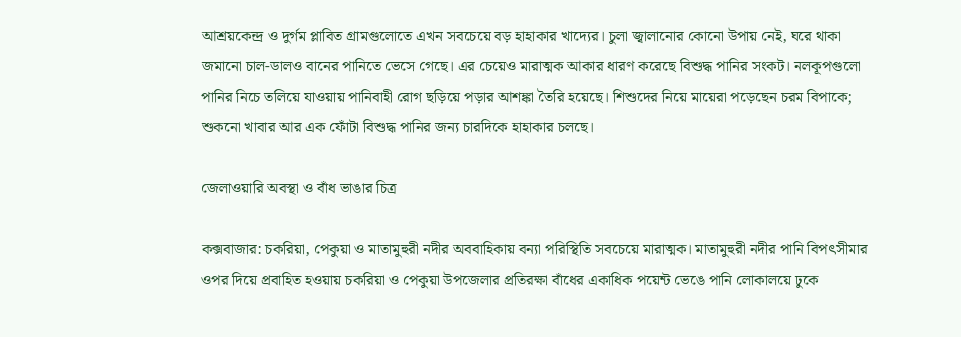আশ্রয়কেন্দ্র ও দুর্গম প্লাবিত গ্রামগুলোতে এখন সবচেয়ে বড় হাহাকার খাদ্যের। চুলা জ্বালানোর কোনো উপায় নেই, ঘরে থাকা জমানো চাল-ডালও বানের পানিতে ভেসে গেছে। এর চেয়েও মারাত্মক আকার ধারণ করেছে বিশুদ্ধ পানির সংকট। নলকূপগুলো পানির নিচে তলিয়ে যাওয়ায় পানিবাহী রোগ ছড়িয়ে পড়ার আশঙ্কা তৈরি হয়েছে। শিশুদের নিয়ে মায়েরা পড়েছেন চরম বিপাকে; শুকনো খাবার আর এক ফোঁটা বিশুদ্ধ পানির জন্য চারদিকে হাহাকার চলছে।

জেলাওয়ারি অবস্থা ও বাঁধ ভাঙার চিত্র

কক্সবাজার: চকরিয়া, পেকুয়া ও মাতামুহুরী নদীর অববাহিকায় বন্যা পরিস্থিতি সবচেয়ে মারাত্মক। মাতামুহুরী নদীর পানি বিপৎসীমার ওপর দিয়ে প্রবাহিত হওয়ায় চকরিয়া ও পেকুয়া উপজেলার প্রতিরক্ষা বাঁধের একাধিক পয়েন্ট ভেঙে পানি লোকালয়ে ঢুকে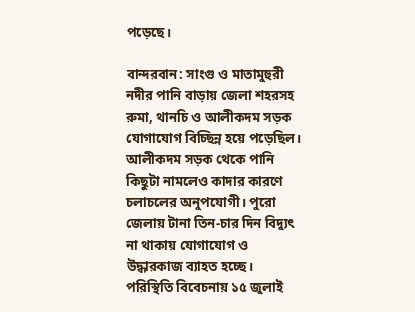পড়েছে।

বান্দরবান: সাংগু ও মাতামুহুরী নদীর পানি বাড়ায় জেলা শহরসহ রুমা, থানচি ও আলীকদম সড়ক যোগাযোগ বিচ্ছিন্ন হয়ে পড়েছিল। আলীকদম সড়ক থেকে পানি কিছুটা নামলেও কাদার কারণে চলাচলের অনুপযোগী। পুরো জেলায় টানা তিন-চার দিন বিদ্যুৎ না থাকায় যোগাযোগ ও উদ্ধারকাজ ব্যাহত হচ্ছে। পরিস্থিতি বিবেচনায় ১৫ জুলাই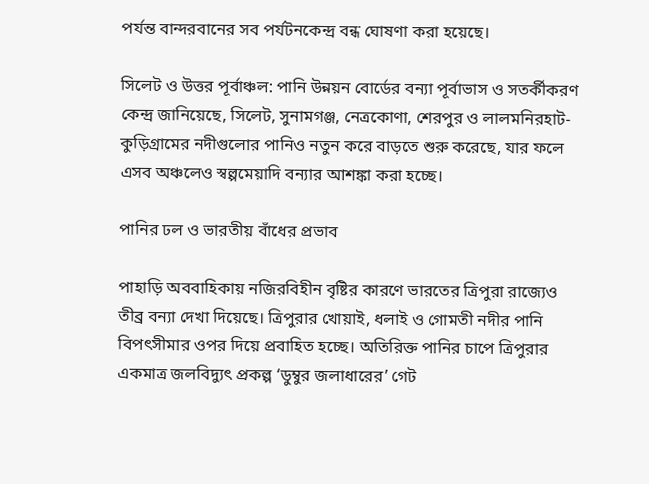পর্যন্ত বান্দরবানের সব পর্যটনকেন্দ্র বন্ধ ঘোষণা করা হয়েছে।

সিলেট ও উত্তর পূর্বাঞ্চল: পানি উন্নয়ন বোর্ডের বন্যা পূর্বাভাস ও সতর্কীকরণ কেন্দ্র জানিয়েছে, সিলেট, সুনামগঞ্জ, নেত্রকোণা, শেরপুর ও লালমনিরহাট-কুড়িগ্রামের নদীগুলোর পানিও নতুন করে বাড়তে শুরু করেছে, যার ফলে এসব অঞ্চলেও স্বল্পমেয়াদি বন্যার আশঙ্কা করা হচ্ছে।

পানির ঢল ও ভারতীয় বাঁধের প্রভাব

পাহাড়ি অববাহিকায় নজিরবিহীন বৃষ্টির কারণে ভারতের ত্রিপুরা রাজ্যেও তীব্র বন্যা দেখা দিয়েছে। ত্রিপুরার খোয়াই, ধলাই ও গোমতী নদীর পানি বিপৎসীমার ওপর দিয়ে প্রবাহিত হচ্ছে। অতিরিক্ত পানির চাপে ত্রিপুরার একমাত্র জলবিদ্যুৎ প্রকল্প ‘ডুম্বুর জলাধারের’ গেট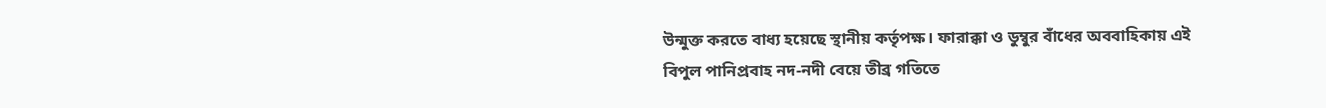উন্মুক্ত করতে বাধ্য হয়েছে স্থানীয় কর্তৃপক্ষ। ফারাক্কা ও ডুম্বুর বাঁধের অববাহিকায় এই বিপুল পানিপ্রবাহ নদ-নদী বেয়ে তীব্র গতিতে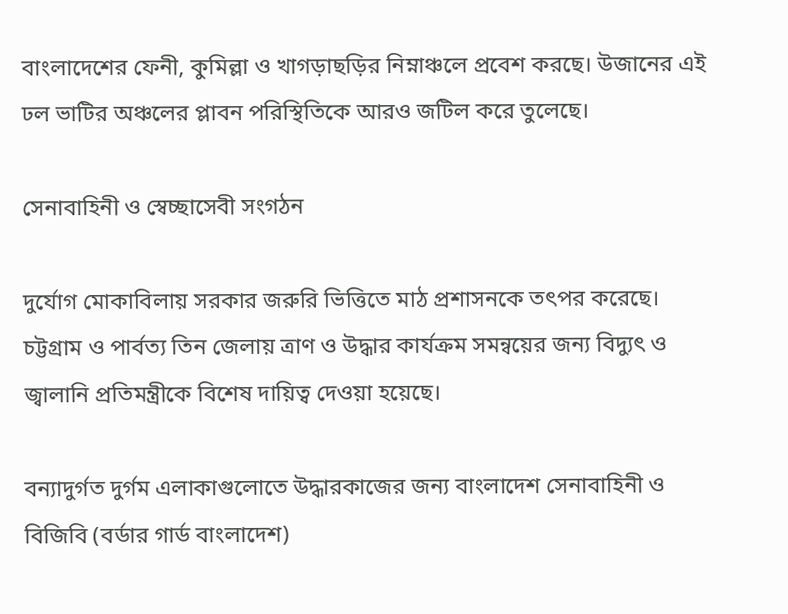বাংলাদেশের ফেনী, কুমিল্লা ও খাগড়াছড়ির নিম্নাঞ্চলে প্রবেশ করছে। উজানের এই ঢল ভাটির অঞ্চলের প্লাবন পরিস্থিতিকে আরও জটিল করে তুলেছে।

সেনাবাহিনী ও স্বেচ্ছাসেবী সংগঠন

দুর্যোগ মোকাবিলায় সরকার জরুরি ভিত্তিতে মাঠ প্রশাসনকে তৎপর করেছে। চট্টগ্রাম ও পার্বত্য তিন জেলায় ত্রাণ ও উদ্ধার কার্যক্রম সমন্বয়ের জন্য বিদ্যুৎ ও জ্বালানি প্রতিমন্ত্রীকে বিশেষ দায়িত্ব দেওয়া হয়েছে।

বন্যাদুর্গত দুর্গম এলাকাগুলোতে উদ্ধারকাজের জন্য বাংলাদেশ সেনাবাহিনী ও বিজিবি (বর্ডার গার্ড বাংলাদেশ)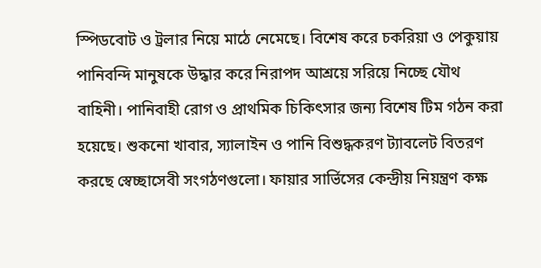স্পিডবোট ও ট্রলার নিয়ে মাঠে নেমেছে। বিশেষ করে চকরিয়া ও পেকুয়ায় পানিবন্দি মানুষকে উদ্ধার করে নিরাপদ আশ্রয়ে সরিয়ে নিচ্ছে যৌথ বাহিনী। পানিবাহী রোগ ও প্রাথমিক চিকিৎসার জন্য বিশেষ টিম গঠন করা হয়েছে। শুকনো খাবার, স্যালাইন ও পানি বিশুদ্ধকরণ ট্যাবলেট বিতরণ করছে স্বেচ্ছাসেবী সংগঠণগুলো। ফায়ার সার্ভিসের কেন্দ্রীয় নিয়ন্ত্রণ কক্ষ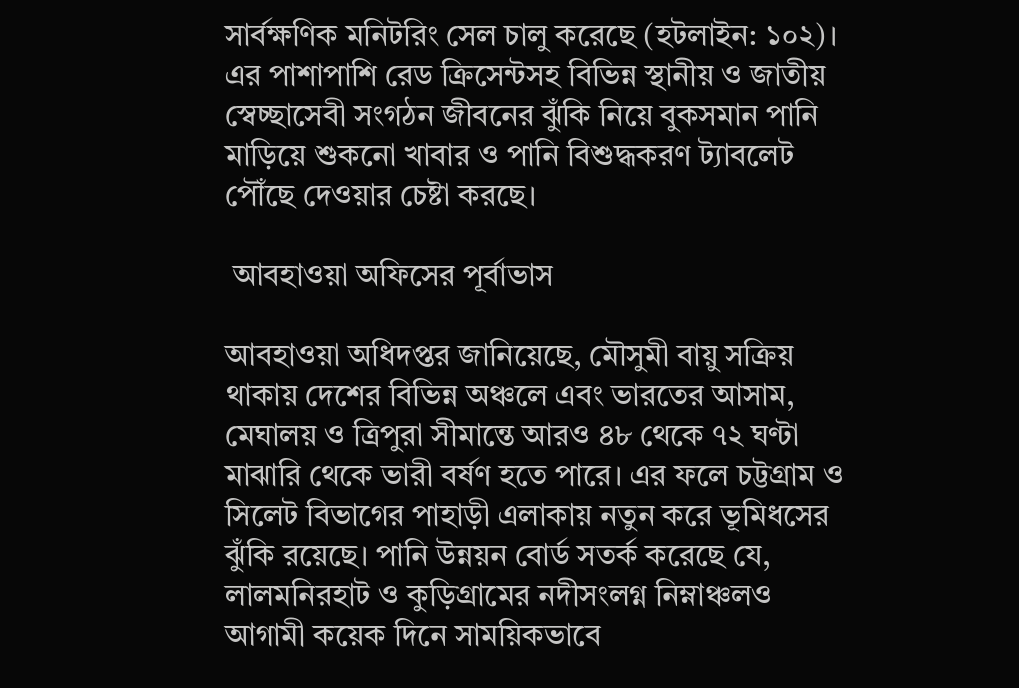সার্বক্ষণিক মনিটরিং সেল চালু করেছে (হটলাইন: ১০২)। এর পাশাপাশি রেড ক্রিসেন্টসহ বিভিন্ন স্থানীয় ও জাতীয় স্বেচ্ছাসেবী সংগঠন জীবনের ঝুঁকি নিয়ে বুকসমান পানি মাড়িয়ে শুকনো খাবার ও পানি বিশুদ্ধকরণ ট্যাবলেট পৌঁছে দেওয়ার চেষ্টা করছে।

 আবহাওয়া অফিসের পূর্বাভাস

আবহাওয়া অধিদপ্তর জানিয়েছে, মৌসুমী বায়ু সক্রিয় থাকায় দেশের বিভিন্ন অঞ্চলে এবং ভারতের আসাম, মেঘালয় ও ত্রিপুরা সীমান্তে আরও ৪৮ থেকে ৭২ ঘণ্টা মাঝারি থেকে ভারী বর্ষণ হতে পারে। এর ফলে চট্টগ্রাম ও সিলেট বিভাগের পাহাড়ী এলাকায় নতুন করে ভূমিধসের ঝুঁকি রয়েছে। পানি উন্নয়ন বোর্ড সতর্ক করেছে যে, লালমনিরহাট ও কুড়িগ্রামের নদীসংলগ্ন নিম্নাঞ্চলও আগামী কয়েক দিনে সাময়িকভাবে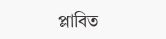প্লাবিত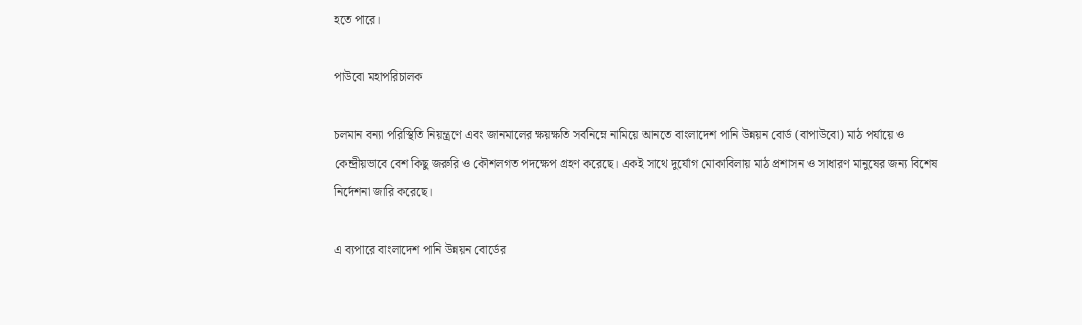হতে পারে।

পাউবো মহাপরিচালক

চলমান বন্যা পরিস্থিতি নিয়ন্ত্রণে এবং জানমালের ক্ষয়ক্ষতি সর্বনিম্নে নামিয়ে আনতে বাংলাদেশ পানি উন্নয়ন বোর্ড (বাপাউবো) মাঠ পর্যায়ে ও কেন্দ্রীয়ভাবে বেশ কিছু জরুরি ও কৌশলগত পদক্ষেপ গ্রহণ করেছে। একই সাথে দুর্যোগ মোকাবিলায় মাঠ প্রশাসন ও সাধারণ মানুষের জন্য বিশেষ নির্দেশনা জারি করেছে।

এ ব্যপারে বাংলাদেশ পানি উন্নয়ন বোর্ডের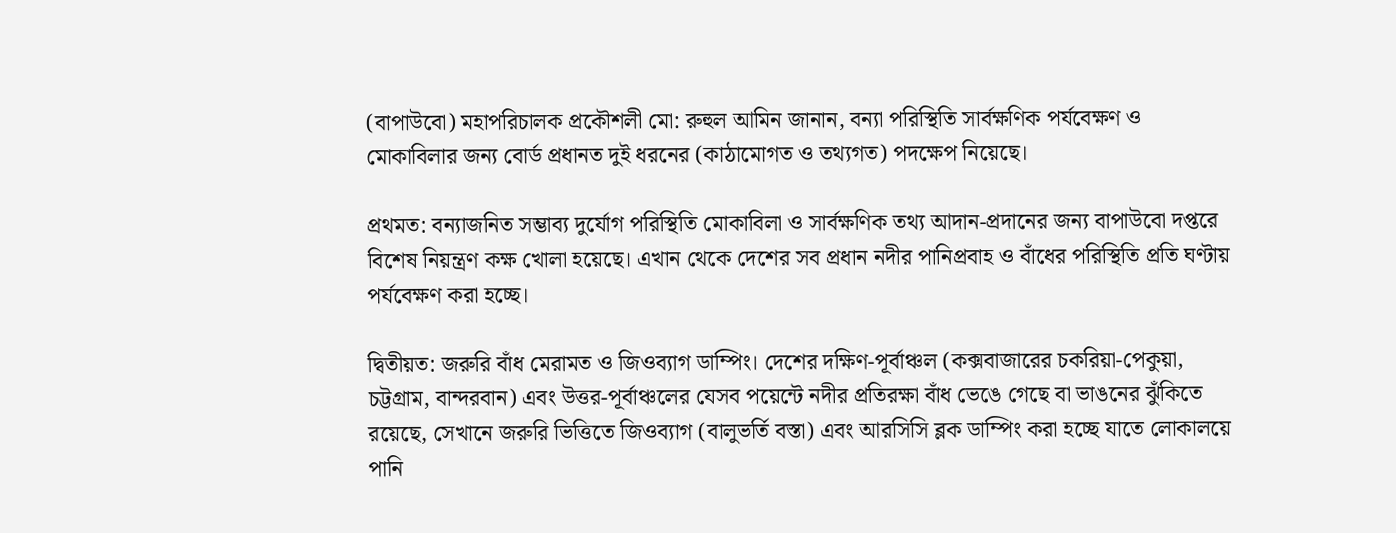(বাপাউবো) মহাপরিচালক প্রকৌশলী মো: রুহুল আমিন জানান, বন্যা পরিস্থিতি সার্বক্ষণিক পর্যবেক্ষণ ও মোকাবিলার জন্য বোর্ড প্রধানত দুই ধরনের (কাঠামোগত ও তথ্যগত) পদক্ষেপ নিয়েছে।

প্রথমত: বন্যাজনিত সম্ভাব্য দুর্যোগ পরিস্থিতি মোকাবিলা ও সার্বক্ষণিক তথ্য আদান-প্রদানের জন্য বাপাউবো দপ্তরে বিশেষ নিয়ন্ত্রণ কক্ষ খোলা হয়েছে। এখান থেকে দেশের সব প্রধান নদীর পানিপ্রবাহ ও বাঁধের পরিস্থিতি প্রতি ঘণ্টায় পর্যবেক্ষণ করা হচ্ছে।

দ্বিতীয়ত: জরুরি বাঁধ মেরামত ও জিওব্যাগ ডাম্পিং। দেশের দক্ষিণ-পূর্বাঞ্চল (কক্সবাজারের চকরিয়া-পেকুয়া, চট্টগ্রাম, বান্দরবান) এবং উত্তর-পূর্বাঞ্চলের যেসব পয়েন্টে নদীর প্রতিরক্ষা বাঁধ ভেঙে গেছে বা ভাঙনের ঝুঁকিতে রয়েছে, সেখানে জরুরি ভিত্তিতে জিওব্যাগ (বালুভর্তি বস্তা) এবং আরসিসি ব্লক ডাম্পিং করা হচ্ছে যাতে লোকালয়ে পানি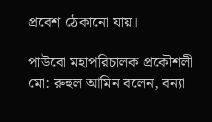প্রবেশ ঠেকানো যায়।

পাউবো মহাপরিচালক প্রকৌশলী মো: রুহুল আমিন বলেন, বন্যা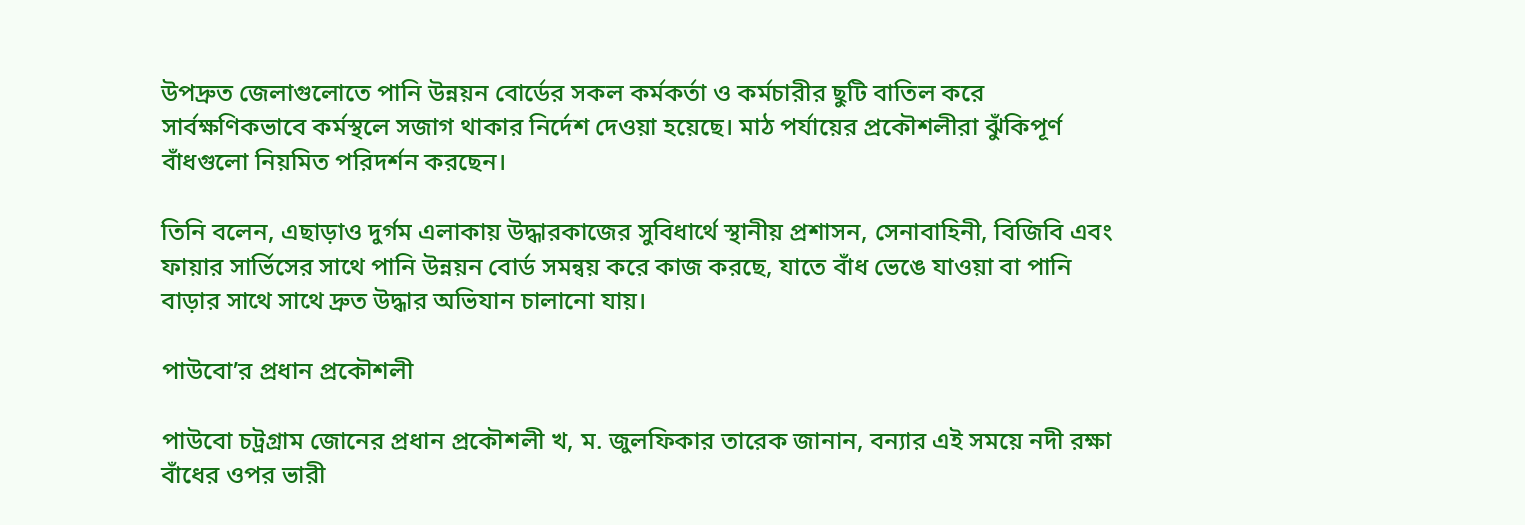উপদ্রুত জেলাগুলোতে পানি উন্নয়ন বোর্ডের সকল কর্মকর্তা ও কর্মচারীর ছুটি বাতিল করে সার্বক্ষণিকভাবে কর্মস্থলে সজাগ থাকার নির্দেশ দেওয়া হয়েছে। মাঠ পর্যায়ের প্রকৌশলীরা ঝুঁকিপূর্ণ বাঁধগুলো নিয়মিত পরিদর্শন করছেন।

তিনি বলেন, এছাড়াও দুর্গম এলাকায় উদ্ধারকাজের সুবিধার্থে স্থানীয় প্রশাসন, সেনাবাহিনী, বিজিবি এবং ফায়ার সার্ভিসের সাথে পানি উন্নয়ন বোর্ড সমন্বয় করে কাজ করছে, যাতে বাঁধ ভেঙে যাওয়া বা পানি বাড়ার সাথে সাথে দ্রুত উদ্ধার অভিযান চালানো যায়।

পাউবো’র প্রধান প্রকৌশলী

পাউবো চট্রগ্রাম জোনের প্রধান প্রকৌশলী খ, ম. জুলফিকার তারেক জানান, বন্যার এই সময়ে নদী রক্ষা বাঁধের ওপর ভারী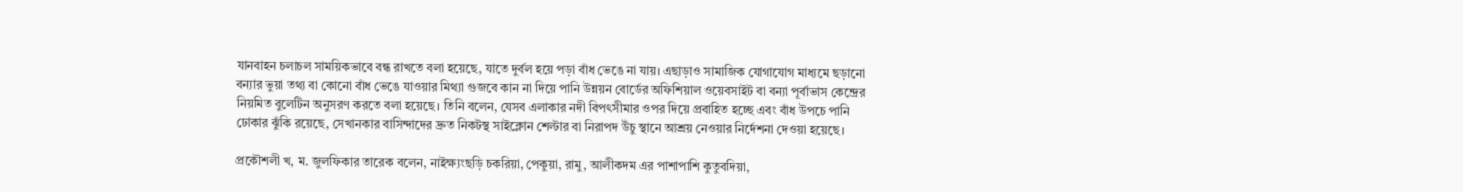যানবাহন চলাচল সাময়িকভাবে বন্ধ রাখতে বলা হয়েছে, যাতে দুর্বল হয়ে পড়া বাঁধ ভেঙে না যায়। এছাড়াও সামাজিক যোগাযোগ মাধ্যমে ছড়ানো বন্যার ভুয়া তথ্য বা কোনো বাঁধ ভেঙে যাওয়ার মিথ্যা গুজবে কান না দিয়ে পানি উন্নয়ন বোর্ডের অফিশিয়াল ওয়েবসাইট বা বন্যা পূর্বাভাস কেন্দ্রের নিয়মিত বুলেটিন অনুসরণ করতে বলা হয়েছে। তিনি বলেন, যেসব এলাকার নদী বিপৎসীমার ওপর দিয়ে প্রবাহিত হচ্ছে এবং বাঁধ উপচে পানি ঢোকার ঝুঁকি রয়েছে, সেখানকার বাসিন্দাদের দ্রুত নিকটস্থ সাইক্লোন শেল্টার বা নিরাপদ উঁচু স্থানে আশ্রয় নেওয়ার নির্দেশনা দেওয়া হয়েছে।

প্রকৌশলী খ, ম. জুলফিকার তারেক বলেন, নাইক্ষ্যংছড়ি চকরিয়া, পেকুয়া, রামু, আলীকদম এর পাশাপাশি কুতুবদিয়া,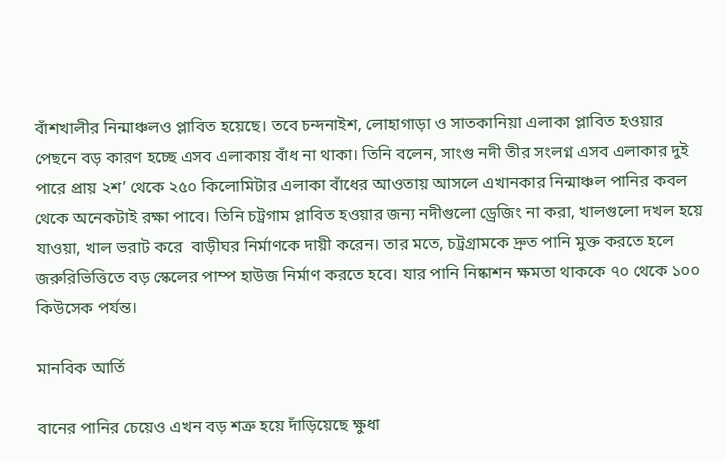বাঁশখালীর নিন্মাঞ্চলও প্লাবিত হয়েছে। তবে চন্দনাইশ, লোহাগাড়া ও সাতকানিয়া এলাকা প্লাবিত হওয়ার পেছনে বড় কারণ হচ্ছে এসব এলাকায় বাঁধ না থাকা। তিনি বলেন, সাংগু নদী তীর সংলগ্ন এসব এলাকার দুই পারে প্রায় ২শ’ থেকে ২৫০ কিলোমিটার এলাকা বাঁধের আওতায় আসলে এখানকার নিন্মাঞ্চল পানির কবল থেকে অনেকটাই রক্ষা পাবে। তিনি চট্রগাম প্লাবিত হওয়ার জন্য নদীগুলো ড্রেজিং না করা, খালগুলো দখল হয়ে যাওয়া, খাল ভরাট করে  বাড়ীঘর নির্মাণকে দায়ী করেন। তার মতে, চট্রগ্রামকে দ্রুত পানি মুক্ত করতে হলে জরুরিভিত্তিতে বড় স্কেলের পাম্প হাউজ নির্মাণ করতে হবে। যার পানি নিষ্কাশন ক্ষমতা থাককে ৭০ থেকে ১০০ কিউসেক পর্যন্ত।

মানবিক আর্তি

বানের পানির চেয়েও এখন বড় শত্রু হয়ে দাঁড়িয়েছে ক্ষুধা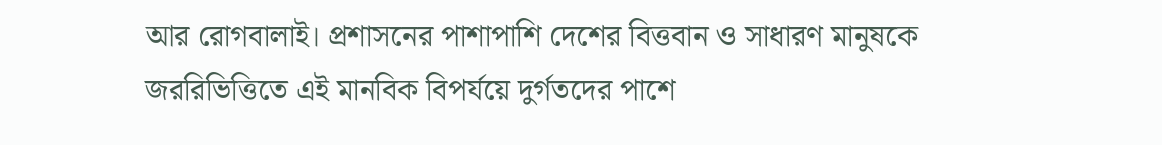আর রোগবালাই। প্রশাসনের পাশাপাশি দেশের বিত্তবান ও সাধারণ মানুষকে জররিভিত্তিতে এই মানবিক বিপর্যয়ে দুর্গতদের পাশে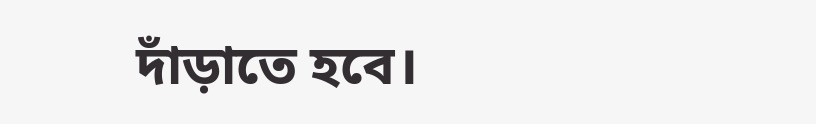দাঁড়াতে হবে।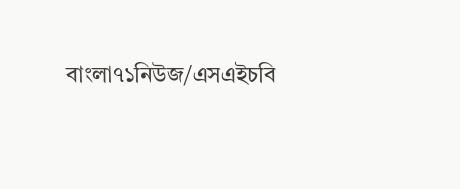বাংলা৭১নিউজ/এসএইচবি